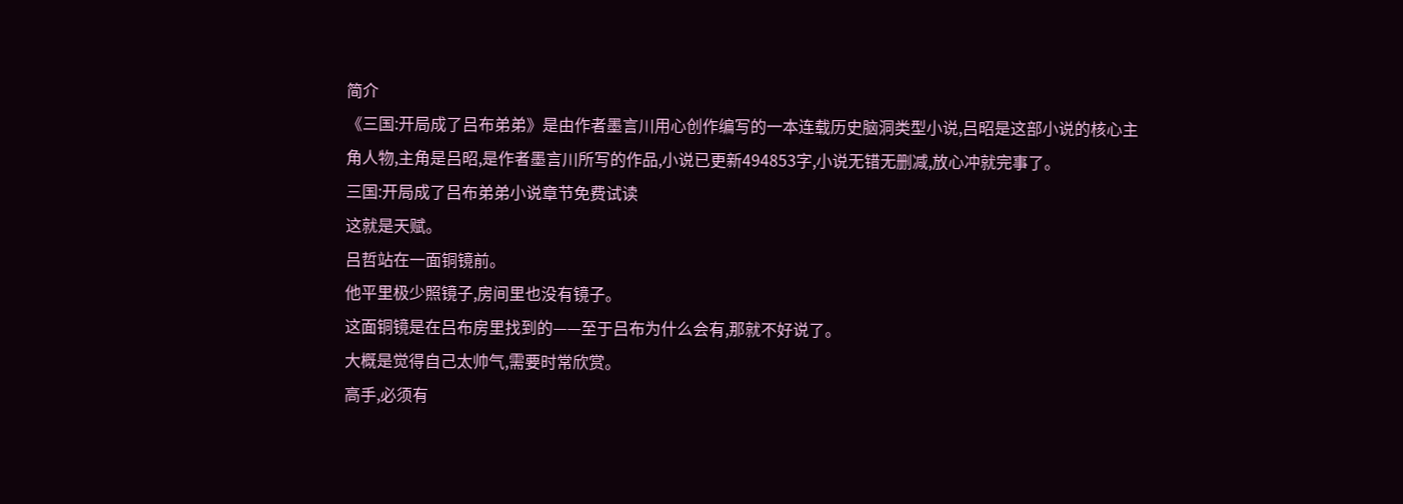简介
《三国:开局成了吕布弟弟》是由作者墨言川用心创作编写的一本连载历史脑洞类型小说,吕昭是这部小说的核心主角人物,主角是吕昭,是作者墨言川所写的作品,小说已更新494853字,小说无错无删减,放心冲就完事了。
三国:开局成了吕布弟弟小说章节免费试读
这就是天赋。
吕哲站在一面铜镜前。
他平里极少照镜子,房间里也没有镜子。
这面铜镜是在吕布房里找到的——至于吕布为什么会有,那就不好说了。
大概是觉得自己太帅气,需要时常欣赏。
高手,必须有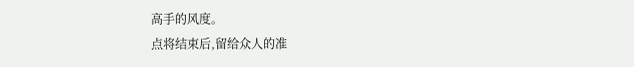高手的风度。
点将结束后,留给众人的准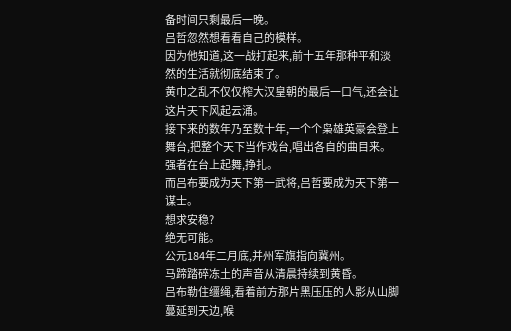备时间只剩最后一晚。
吕哲忽然想看看自己的模样。
因为他知道,这一战打起来,前十五年那种平和淡然的生活就彻底结束了。
黄巾之乱不仅仅榨大汉皇朝的最后一口气,还会让这片天下风起云涌。
接下来的数年乃至数十年,一个个枭雄英豪会登上舞台,把整个天下当作戏台,唱出各自的曲目来。
强者在台上起舞,挣扎。
而吕布要成为天下第一武将,吕哲要成为天下第一谋士。
想求安稳?
绝无可能。
公元184年二月底,并州军旗指向冀州。
马蹄踏碎冻土的声音从清晨持续到黄昏。
吕布勒住缰绳,看着前方那片黑压压的人影从山脚蔓延到天边,喉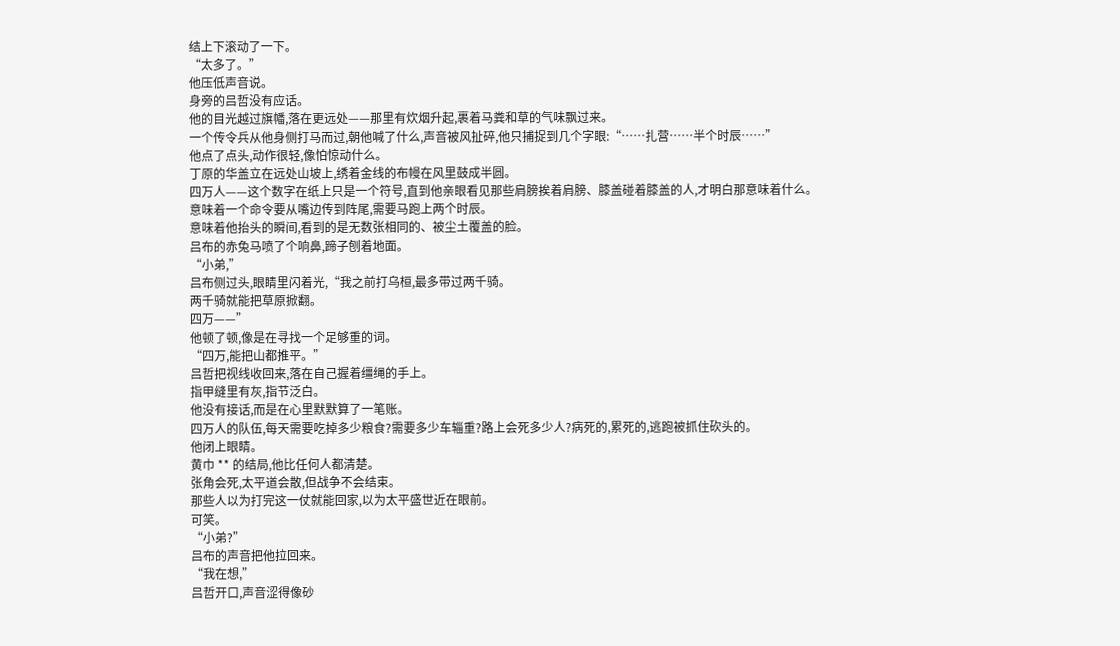结上下滚动了一下。
“太多了。”
他压低声音说。
身旁的吕哲没有应话。
他的目光越过旗幡,落在更远处——那里有炊烟升起,裹着马粪和草的气味飘过来。
一个传令兵从他身侧打马而过,朝他喊了什么,声音被风扯碎,他只捕捉到几个字眼:“……扎营……半个时辰……”
他点了点头,动作很轻,像怕惊动什么。
丁原的华盖立在远处山坡上,绣着金线的布幔在风里鼓成半圆。
四万人——这个数字在纸上只是一个符号,直到他亲眼看见那些肩膀挨着肩膀、膝盖碰着膝盖的人,才明白那意味着什么。
意味着一个命令要从嘴边传到阵尾,需要马跑上两个时辰。
意味着他抬头的瞬间,看到的是无数张相同的、被尘土覆盖的脸。
吕布的赤兔马喷了个响鼻,蹄子刨着地面。
“小弟,”
吕布侧过头,眼睛里闪着光,“我之前打乌桓,最多带过两千骑。
两千骑就能把草原掀翻。
四万——”
他顿了顿,像是在寻找一个足够重的词。
“四万,能把山都推平。”
吕哲把视线收回来,落在自己握着缰绳的手上。
指甲缝里有灰,指节泛白。
他没有接话,而是在心里默默算了一笔账。
四万人的队伍,每天需要吃掉多少粮食?需要多少车辎重?路上会死多少人?病死的,累死的,逃跑被抓住砍头的。
他闭上眼睛。
黄巾 ** 的结局,他比任何人都清楚。
张角会死,太平道会散,但战争不会结束。
那些人以为打完这一仗就能回家,以为太平盛世近在眼前。
可笑。
“小弟?”
吕布的声音把他拉回来。
“我在想,”
吕哲开口,声音涩得像砂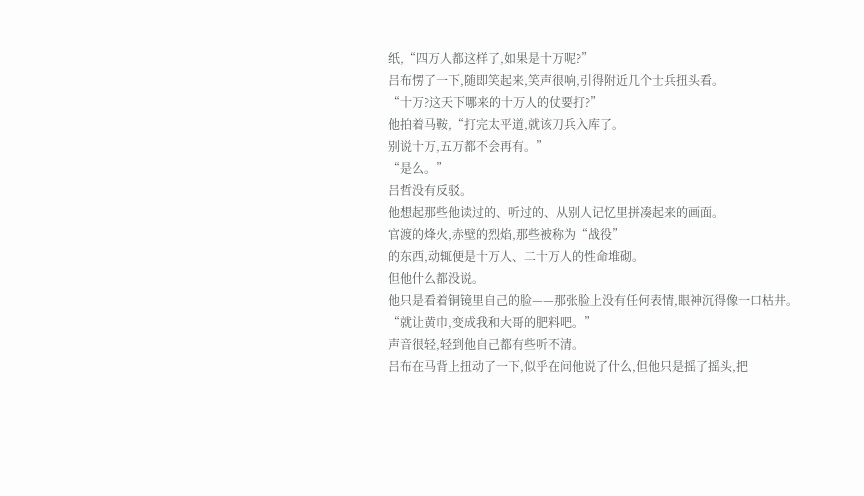纸,“四万人都这样了,如果是十万呢?”
吕布愣了一下,随即笑起来,笑声很响,引得附近几个士兵扭头看。
“十万?这天下哪来的十万人的仗要打?”
他拍着马鞍,“打完太平道,就该刀兵入库了。
别说十万,五万都不会再有。”
“是么。”
吕哲没有反驳。
他想起那些他读过的、听过的、从别人记忆里拼凑起来的画面。
官渡的烽火,赤壁的烈焰,那些被称为“战役”
的东西,动辄便是十万人、二十万人的性命堆砌。
但他什么都没说。
他只是看着铜镜里自己的脸——那张脸上没有任何表情,眼神沉得像一口枯井。
“就让黄巾,变成我和大哥的肥料吧。”
声音很轻,轻到他自己都有些听不清。
吕布在马背上扭动了一下,似乎在问他说了什么,但他只是摇了摇头,把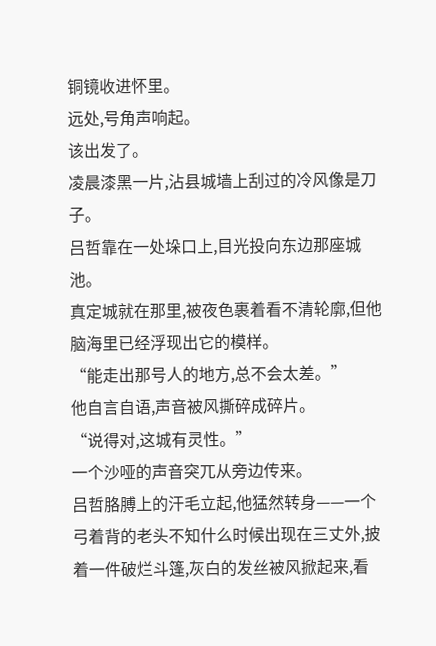铜镜收进怀里。
远处,号角声响起。
该出发了。
凌晨漆黑一片,沾县城墙上刮过的冷风像是刀子。
吕哲靠在一处垛口上,目光投向东边那座城池。
真定城就在那里,被夜色裹着看不清轮廓,但他脑海里已经浮现出它的模样。
“能走出那号人的地方,总不会太差。”
他自言自语,声音被风撕碎成碎片。
“说得对,这城有灵性。”
一个沙哑的声音突兀从旁边传来。
吕哲胳膊上的汗毛立起,他猛然转身——一个弓着背的老头不知什么时候出现在三丈外,披着一件破烂斗篷,灰白的发丝被风掀起来,看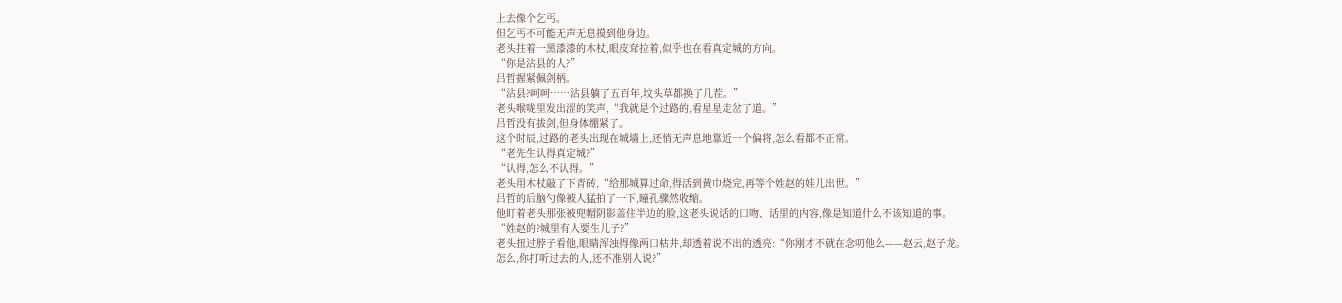上去像个乞丐。
但乞丐不可能无声无息摸到他身边。
老头拄着一黑漆漆的木杖,眼皮耷拉着,似乎也在看真定城的方向。
“你是沾县的人?”
吕哲握紧佩剑柄。
“沾县?呵呵……沾县躺了五百年,坟头草都换了几茬。”
老头喉咙里发出涩的笑声,“我就是个过路的,看星星走岔了道。”
吕哲没有拔剑,但身体绷紧了。
这个时辰,过路的老头出现在城墙上,还悄无声息地靠近一个偏将,怎么看都不正常。
“老先生认得真定城?”
“认得,怎么不认得。”
老头用木杖敲了下青砖,“给那城算过命,得活到黄巾烧完,再等个姓赵的娃儿出世。”
吕哲的后脑勺像被人猛拍了一下,瞳孔骤然收缩。
他盯着老头那张被兜帽阴影盖住半边的脸,这老头说话的口吻、话里的内容,像是知道什么不该知道的事。
“姓赵的?城里有人要生儿子?”
老头扭过脖子看他,眼睛浑浊得像两口枯井,却透着说不出的透亮:“你刚才不就在念叨他么——赵云,赵子龙。
怎么,你打听过去的人,还不准别人说?”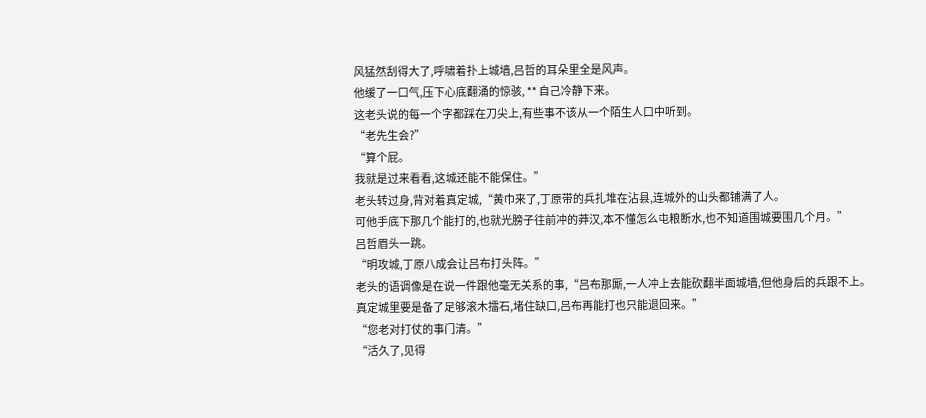风猛然刮得大了,呼啸着扑上城墙,吕哲的耳朵里全是风声。
他缓了一口气,压下心底翻涌的惊骇, ** 自己冷静下来。
这老头说的每一个字都踩在刀尖上,有些事不该从一个陌生人口中听到。
“老先生会?”
“算个屁。
我就是过来看看,这城还能不能保住。”
老头转过身,背对着真定城,“黄巾来了,丁原带的兵扎堆在沾县,连城外的山头都铺满了人。
可他手底下那几个能打的,也就光膀子往前冲的莽汉,本不懂怎么屯粮断水,也不知道围城要围几个月。”
吕哲眉头一跳。
“明攻城,丁原八成会让吕布打头阵。”
老头的语调像是在说一件跟他毫无关系的事,“吕布那厮,一人冲上去能砍翻半面城墙,但他身后的兵跟不上。
真定城里要是备了足够滚木擂石,堵住缺口,吕布再能打也只能退回来。”
“您老对打仗的事门清。”
“活久了,见得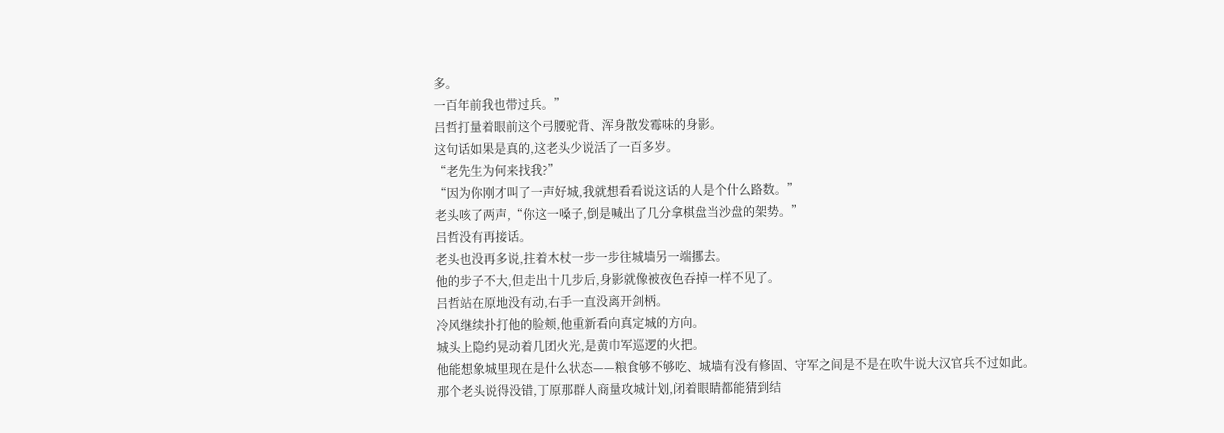多。
一百年前我也带过兵。”
吕哲打量着眼前这个弓腰驼背、浑身散发霉味的身影。
这句话如果是真的,这老头少说活了一百多岁。
“老先生为何来找我?”
“因为你刚才叫了一声好城,我就想看看说这话的人是个什么路数。”
老头咳了两声,“你这一嗓子,倒是喊出了几分拿棋盘当沙盘的架势。”
吕哲没有再接话。
老头也没再多说,拄着木杖一步一步往城墙另一端挪去。
他的步子不大,但走出十几步后,身影就像被夜色吞掉一样不见了。
吕哲站在原地没有动,右手一直没离开剑柄。
冷风继续扑打他的脸颊,他重新看向真定城的方向。
城头上隐约晃动着几团火光,是黄巾军巡逻的火把。
他能想象城里现在是什么状态——粮食够不够吃、城墙有没有修固、守军之间是不是在吹牛说大汉官兵不过如此。
那个老头说得没错,丁原那群人商量攻城计划,闭着眼睛都能猜到结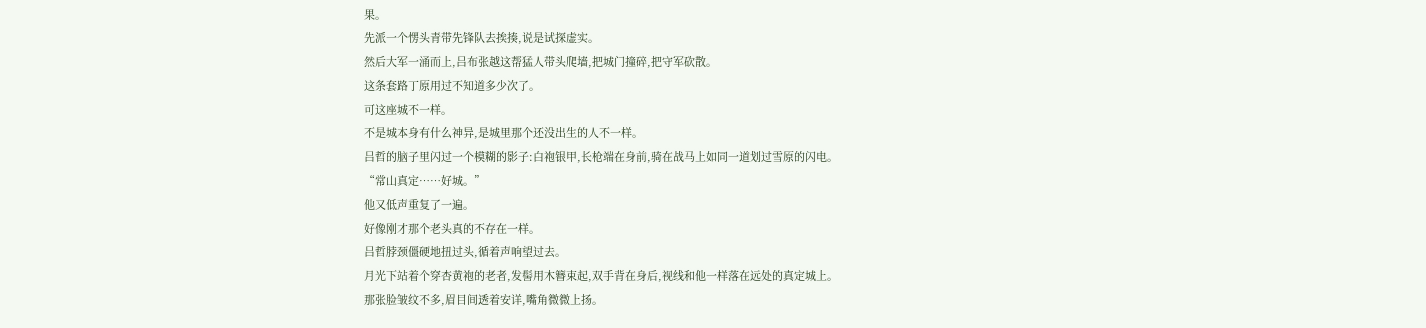果。
先派一个愣头青带先锋队去挨揍,说是试探虚实。
然后大军一涌而上,吕布张越这帮猛人带头爬墙,把城门撞碎,把守军砍散。
这条套路丁原用过不知道多少次了。
可这座城不一样。
不是城本身有什么神异,是城里那个还没出生的人不一样。
吕哲的脑子里闪过一个模糊的影子:白袍银甲,长枪端在身前,骑在战马上如同一道划过雪原的闪电。
“常山真定……好城。”
他又低声重复了一遍。
好像刚才那个老头真的不存在一样。
吕哲脖颈僵硬地扭过头,循着声响望过去。
月光下站着个穿杏黄袍的老者,发髻用木簪束起,双手背在身后,视线和他一样落在远处的真定城上。
那张脸皱纹不多,眉目间透着安详,嘴角微微上扬。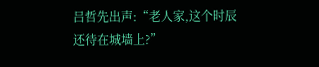吕哲先出声:“老人家,这个时辰还待在城墙上?”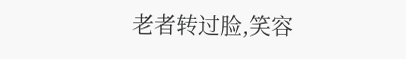老者转过脸,笑容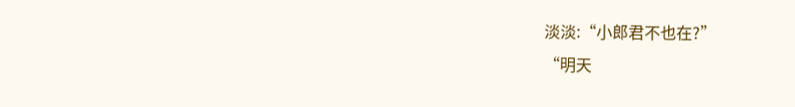淡淡:“小郎君不也在?”
“明天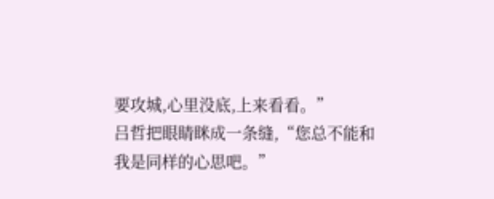要攻城,心里没底,上来看看。”
吕哲把眼睛眯成一条缝,“您总不能和我是同样的心思吧。”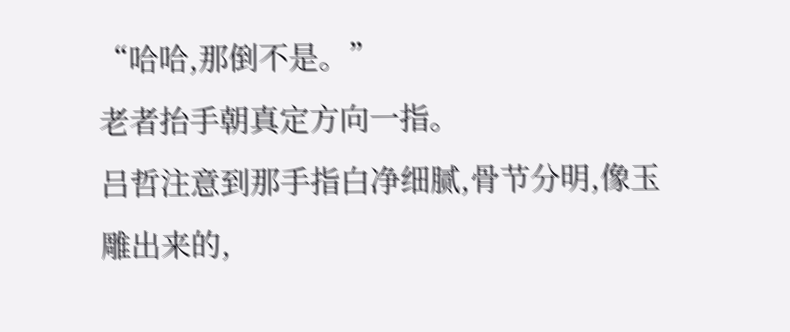“哈哈,那倒不是。”
老者抬手朝真定方向一指。
吕哲注意到那手指白净细腻,骨节分明,像玉雕出来的,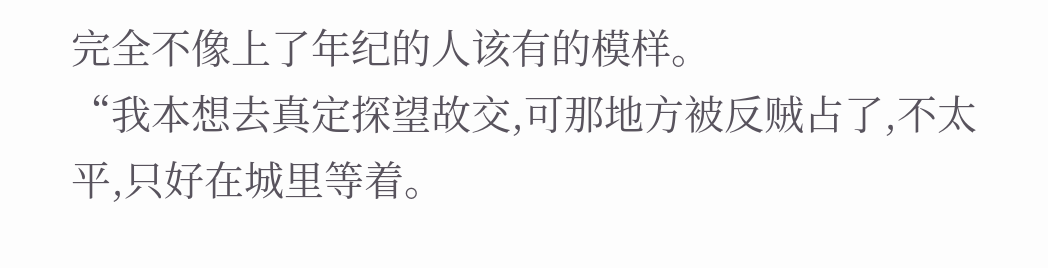完全不像上了年纪的人该有的模样。
“我本想去真定探望故交,可那地方被反贼占了,不太平,只好在城里等着。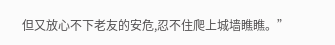但又放心不下老友的安危,忍不住爬上城墙瞧瞧。”